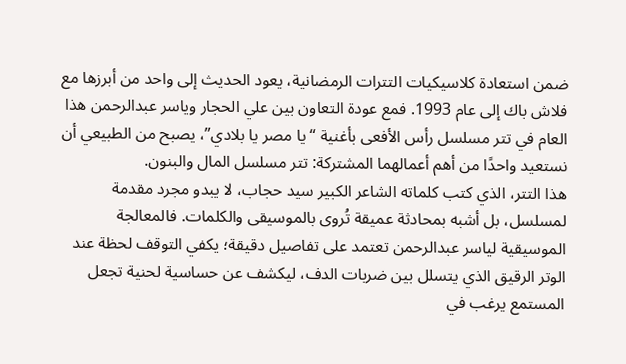ضمن استعادة كلاسيكيات التترات الرمضانية، يعود الحديث إلى واحد من أبرزها مع فلاش باك إلى عام 1993. فمع عودة التعاون بين علي الحجار وياسر عبدالرحمن هذا العام في تتر مسلسل رأس الأفعى بأغنية “يا مصر يا بلادي”، يصبح من الطبيعي أن نستعيد واحدًا من أهم أعمالهما المشتركة: تتر مسلسل المال والبنون.
هذا التتر، الذي كتب كلماته الشاعر الكبير سيد حجاب، لا يبدو مجرد مقدمة لمسلسل، بل أشبه بمحادثة عميقة تُروى بالموسيقى والكلمات. فالمعالجة الموسيقية لياسر عبدالرحمن تعتمد على تفاصيل دقيقة؛ يكفي التوقف لحظة عند الوتر الرقيق الذي يتسلل بين ضربات الدف، ليكشف عن حساسية لحنية تجعل المستمع يرغب في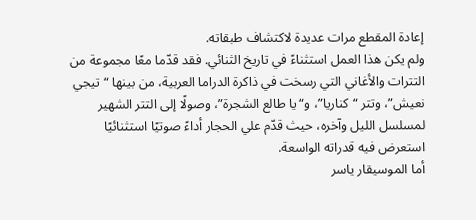إعادة المقطع مرات عديدة لاكتشاف طبقاته.
ولم يكن هذا العمل استثناءً في تاريخ الثنائي. فقد قدّما معًا مجموعة من التترات والأغاني التي رسخت في ذاكرة الدراما العربية، من بينها “تيجي نعيش”، وتتر “كناريا”، و“يا طالع الشجرة”، وصولًا إلى التتر الشهير لمسلسل الليل وآخره، حيث قدّم علي الحجار أداءً صوتيًا استثنائيًا استعرض فيه قدراته الواسعة.
أما الموسيقار ياسر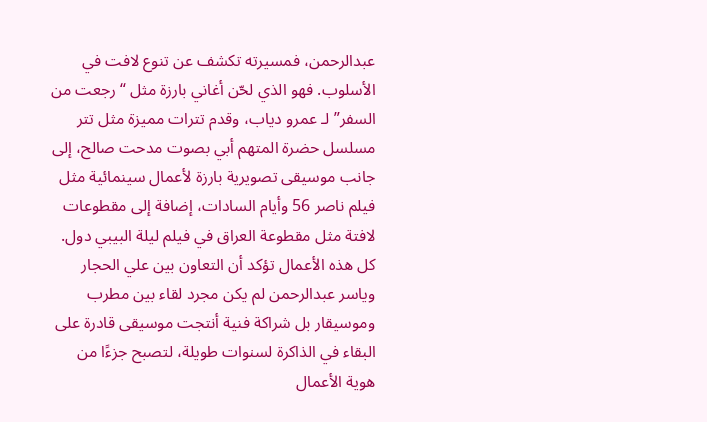عبدالرحمن، فمسيرته تكشف عن تنوع لافت في الأسلوب. فهو الذي لحّن أغاني بارزة مثل “رجعت من السفر” لـ عمرو دياب، وقدم تترات مميزة مثل تتر مسلسل حضرة المتهم أبي بصوت مدحت صالح، إلى جانب موسيقى تصويرية بارزة لأعمال سينمائية مثل فيلم ناصر 56 وأيام السادات، إضافة إلى مقطوعات لافتة مثل مقطوعة العراق في فيلم ليلة البيبي دول.
كل هذه الأعمال تؤكد أن التعاون بين علي الحجار وياسر عبدالرحمن لم يكن مجرد لقاء بين مطرب وموسيقار بل شراكة فنية أنتجت موسيقى قادرة على البقاء في الذاكرة لسنوات طويلة، لتصبح جزءًا من هوية الأعمال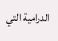الدرامية التي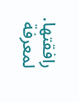رافقتها.
لمعرفة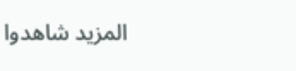المزيد شاهدوا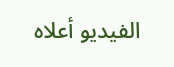الفيديو أعلاه